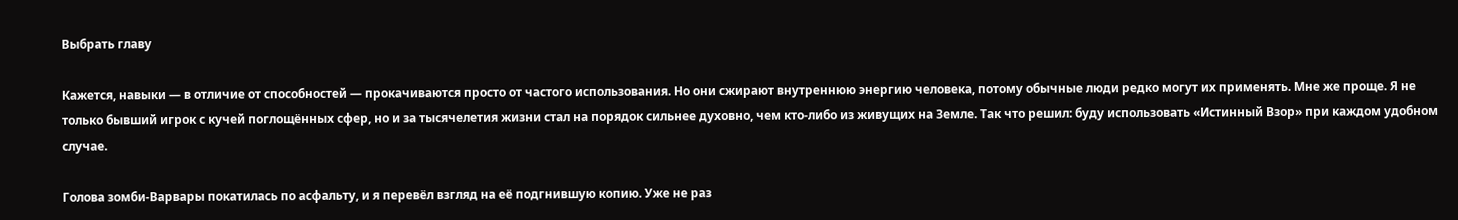Выбрать главу

Кажется, навыки — в отличие от способностей — прокачиваются просто от частого использования. Но они сжирают внутреннюю энергию человека, потому обычные люди редко могут их применять. Мне же проще. Я не только бывший игрок с кучей поглощённых сфер, но и за тысячелетия жизни стал на порядок сильнее духовно, чем кто-либо из живущих на Земле. Так что решил: буду использовать «Истинный Взор» при каждом удобном случае.

Голова зомби-Варвары покатилась по асфальту, и я перевёл взгляд на её подгнившую копию. Уже не раз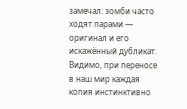замечал: зомби часто ходят парами — оригинал и его искажённый дубликат. Видимо, при переносе в наш мир каждая копия инстинктивно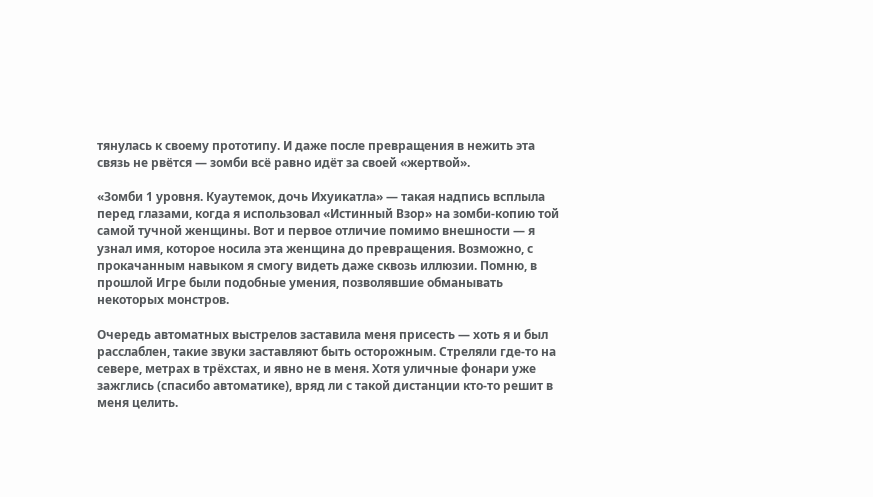тянулась к своему прототипу. И даже после превращения в нежить эта связь не рвётся — зомби всё равно идёт за своей «жертвой».

«Зомби 1 уровня. Куаутемок, дочь Ихуикатла» — такая надпись всплыла перед глазами, когда я использовал «Истинный Взор» на зомби-копию той самой тучной женщины. Вот и первое отличие помимо внешности — я узнал имя, которое носила эта женщина до превращения. Возможно, с прокачанным навыком я смогу видеть даже сквозь иллюзии. Помню, в прошлой Игре были подобные умения, позволявшие обманывать некоторых монстров.

Очередь автоматных выстрелов заставила меня присесть — хоть я и был расслаблен, такие звуки заставляют быть осторожным. Стреляли где-то на севере, метрах в трёхстах, и явно не в меня. Хотя уличные фонари уже зажглись (спасибо автоматике), вряд ли с такой дистанции кто-то решит в меня целить.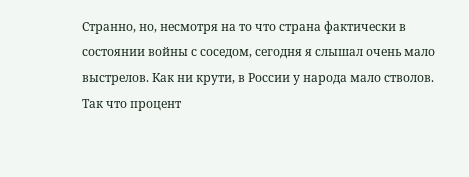Странно, но, несмотря на то что страна фактически в состоянии войны с соседом, сегодня я слышал очень мало выстрелов. Как ни крути, в России у народа мало стволов. Так что процент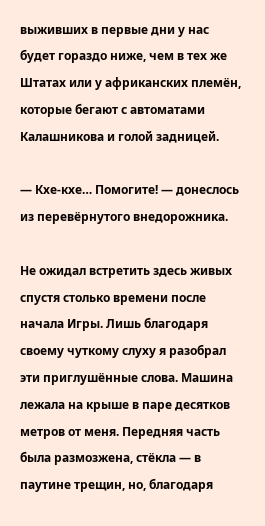выживших в первые дни у нас будет гораздо ниже, чем в тех же Штатах или у африканских племён, которые бегают с автоматами Калашникова и голой задницей.

— Кхе-кхе… Помогите! — донеслось из перевёрнутого внедорожника.

Не ожидал встретить здесь живых спустя столько времени после начала Игры. Лишь благодаря своему чуткому слуху я разобрал эти приглушённые слова. Машина лежала на крыше в паре десятков метров от меня. Передняя часть была размозжена, стёкла — в паутине трещин, но, благодаря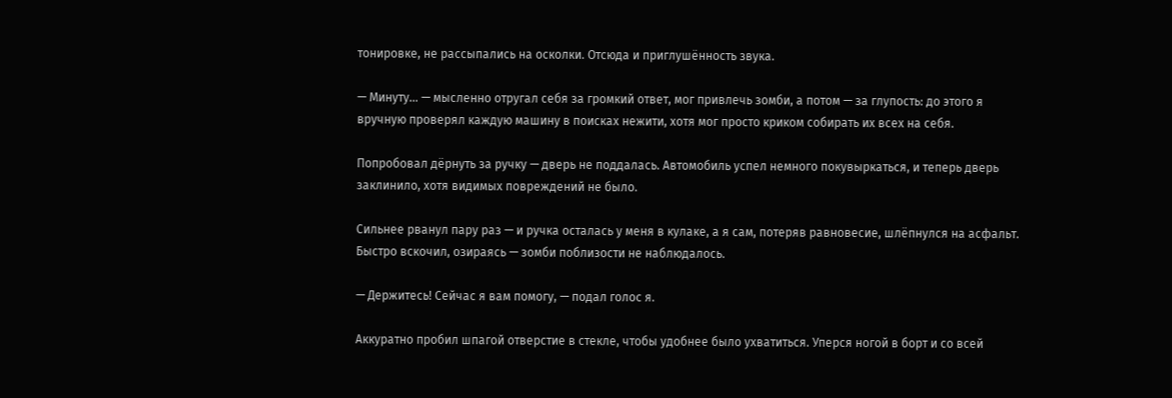тонировке, не рассыпались на осколки. Отсюда и приглушённость звука.

— Минуту… — мысленно отругал себя за громкий ответ, мог привлечь зомби, а потом — за глупость: до этого я вручную проверял каждую машину в поисках нежити, хотя мог просто криком собирать их всех на себя.

Попробовал дёрнуть за ручку — дверь не поддалась. Автомобиль успел немного покувыркаться, и теперь дверь заклинило, хотя видимых повреждений не было.

Сильнее рванул пару раз — и ручка осталась у меня в кулаке, а я сам, потеряв равновесие, шлёпнулся на асфальт. Быстро вскочил, озираясь — зомби поблизости не наблюдалось.

— Держитесь! Сейчас я вам помогу, — подал голос я.

Аккуратно пробил шпагой отверстие в стекле, чтобы удобнее было ухватиться. Уперся ногой в борт и со всей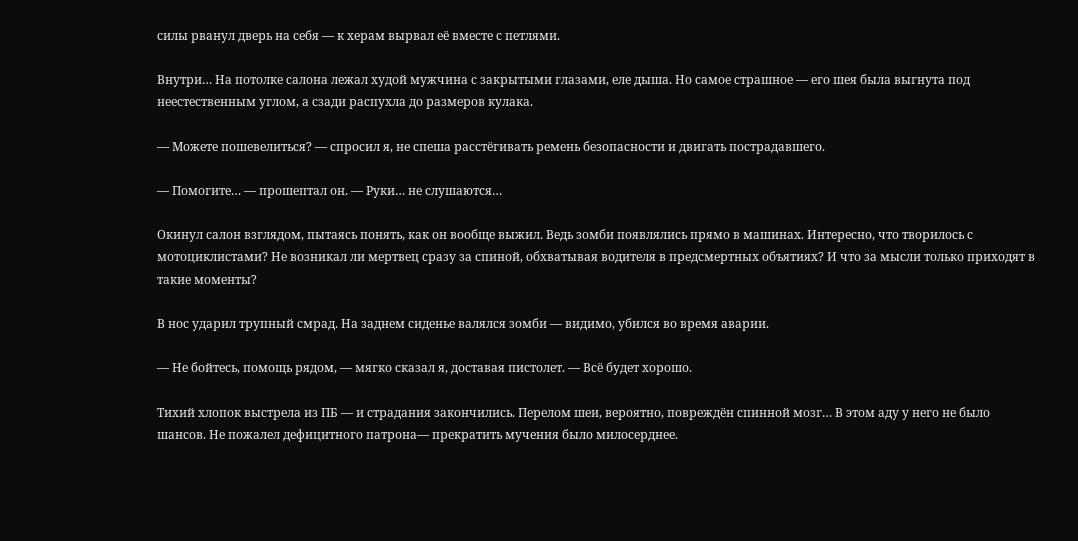силы рванул дверь на себя — к херам вырвал её вместе с петлями.

Внутри… На потолке салона лежал худой мужчина с закрытыми глазами, еле дыша. Но самое страшное — его шея была выгнута под неестественным углом, а сзади распухла до размеров кулака.

— Можете пошевелиться? — спросил я, не спеша расстёгивать ремень безопасности и двигать пострадавшего.

— Помогите… — прошептал он. — Руки… не слушаются…

Окинул салон взглядом, пытаясь понять, как он вообще выжил. Ведь зомби появлялись прямо в машинах. Интересно, что творилось с мотоциклистами? Не возникал ли мертвец сразу за спиной, обхватывая водителя в предсмертных объятиях? И что за мысли только приходят в такие моменты?

В нос ударил трупный смрад. На заднем сиденье валялся зомби — видимо, убился во время аварии.

— Не бойтесь, помощь рядом, — мягко сказал я, доставая пистолет. — Всё будет хорошо.

Тихий хлопок выстрела из ПБ — и страдания закончились. Перелом шеи, вероятно, повреждён спинной мозг… В этом аду у него не было шансов. Не пожалел дефицитного патрона— прекратить мучения было милосерднее.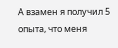А взамен я получил 5 опыта, что меня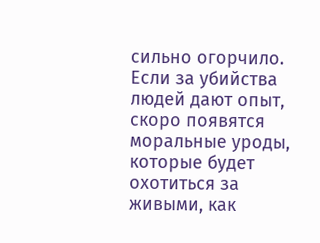сильно огорчило. Если за убийства людей дают опыт, скоро появятся моральные уроды, которые будет охотиться за живыми, как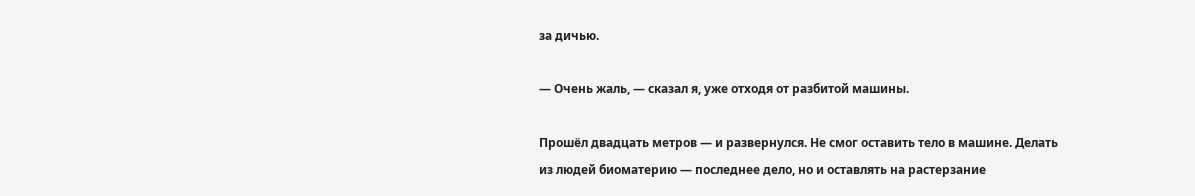за дичью.

— Очень жаль, — сказал я, уже отходя от разбитой машины.

Прошёл двадцать метров — и развернулся. Не смог оставить тело в машине. Делать из людей биоматерию — последнее дело, но и оставлять на растерзание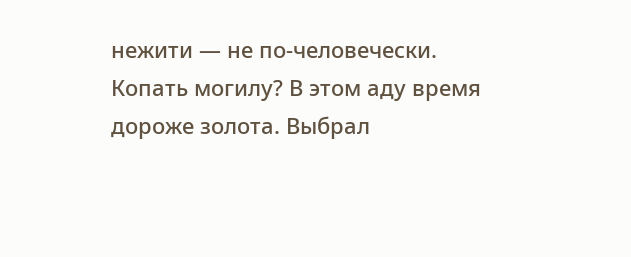нежити — не по-человечески. Копать могилу? В этом аду время дороже золота. Выбрал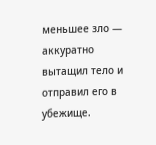меньшее зло — аккуратно вытащил тело и отправил его в убежище.